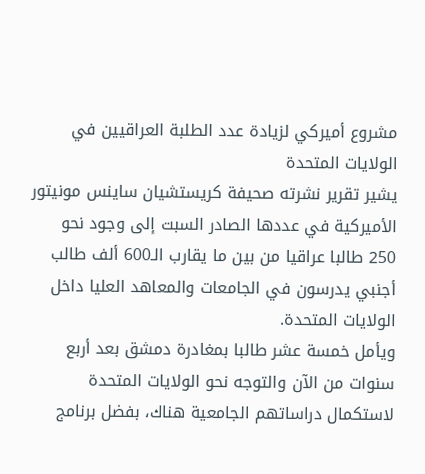مشروع أميركي لزيادة عدد الطلبة العراقيين في الولايات المتحدة
يشير تقرير نشرته صحيفة كريستشيان ساينس مونيتور الأميركية في عددها الصادر السبت إلى وجود نحو 250 طالبا عراقيا من بين ما يقارب الـ600 ألف طالب أجنبي يدرسون في الجامعات والمعاهد العليا داخل الولايات المتحدة.
ويأمل خمسة عشر طالبا بمغادرة دمشق بعد أربع سنوات من الآن والتوجه نحو الولايات المتحدة لاستكمال دراساتهم الجامعية هناك، بفضل برنامج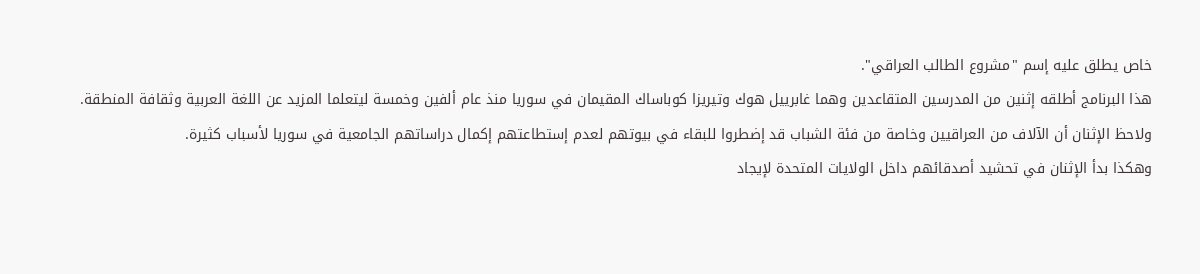خاص يطلق عليه إسم "مشروع الطالب العراقي".
هذا البرنامج أطلقه إثنين من المدرسين المتقاعدين وهما غابرييل هوك وتيريزا كوباساك المقيمان في سوريا منذ عام ألفين وخمسة ليتعلما المزيد عن اللغة العربية وثقافة المنطقة.
ولاحظ الإثنان أن الآلاف من العراقيين وخاصة من فئة الشباب قد إضطروا للبقاء في بيوتهم لعدم إستطاعتهم إكمال دراساتهم الجامعية في سوريا لأسباب كثيرة.
وهكذا بدأ الإثنان في تحشيد أصدقائهم داخل الولايات المتحدة لإيجاد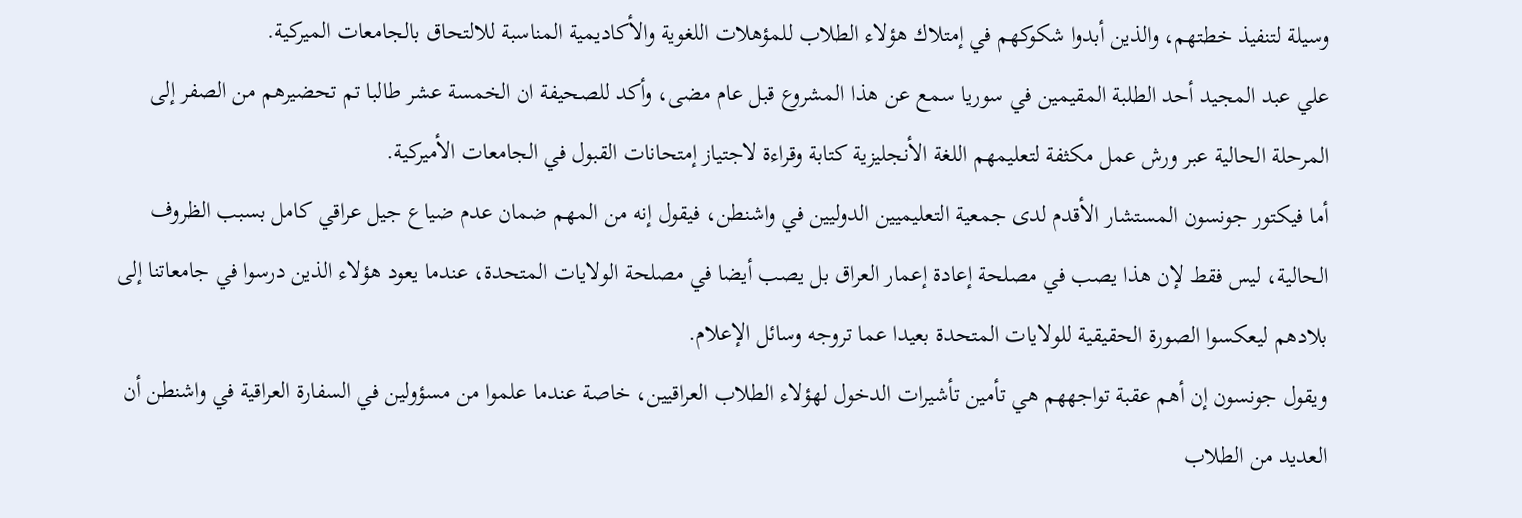وسيلة لتنفيذ خطتهم، والذين أبدوا شكوكهم في إمتلاك هؤلاء الطلاب للمؤهلات اللغوية والأكاديمية المناسبة للالتحاق بالجامعات الميركية.
علي عبد المجيد أحد الطلبة المقيمين في سوريا سمع عن هذا المشروع قبل عام مضى، وأكد للصحيفة ان الخمسة عشر طالبا تم تحضيرهم من الصفر إلى المرحلة الحالية عبر ورش عمل مكثفة لتعليمهم اللغة الأنجليزية كتابة وقراءة لاجتياز إمتحانات القبول في الجامعات الأميركية.
أما فيكتور جونسون المستشار الأقدم لدى جمعية التعليميين الدوليين في واشنطن، فيقول إنه من المهم ضمان عدم ضياع جيل عراقي كامل بسبب الظروف الحالية، ليس فقط لإن هذا يصب في مصلحة إعادة إعمار العراق بل يصب أيضا في مصلحة الولايات المتحدة، عندما يعود هؤلاء الذين درسوا في جامعاتنا إلى بلادهم ليعكسوا الصورة الحقيقية للولايات المتحدة بعيدا عما تروجه وسائل الإعلام.
ويقول جونسون إن أهم عقبة تواجههم هي تأمين تأشيرات الدخول لهؤلاء الطلاب العراقيين، خاصة عندما علموا من مسؤولين في السفارة العراقية في واشنطن أن العديد من الطلاب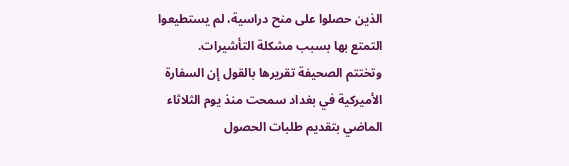الذين حصلوا على منح دراسية، لم يستطيعوا التمتع بها بسبب مشكلة التأشيرات.
وتختتم الصحيفة تقريرها بالقول إن السفارة الأميركية في بغداد سمحت منذ يوم الثلاثاء الماضي بتقديم طلبات الحصول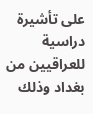على تأشيرة دراسية للعراقيين من بغداد وذلك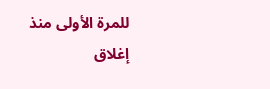للمرة الأولى منذ إغلاق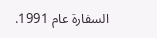السفارة عام 1991.